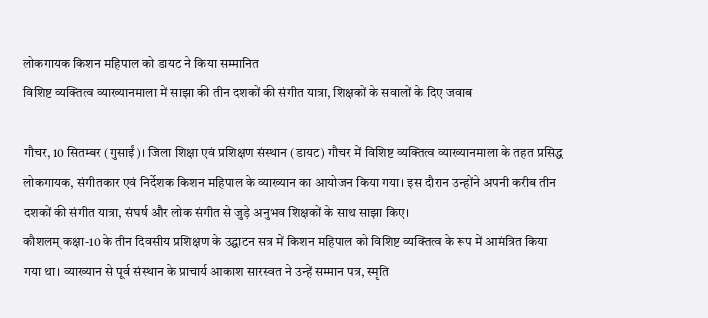लोकगायक किशन महिपाल को डायट ने किया सम्मानित
विशिष्ट व्यक्तित्व व्याख्यानमाला में साझा की तीन दशकों की संगीत यात्रा, शिक्षकों के सवालों के दिए जवाब

गौचर, 10 सितम्बर (गुसाईं)। जिला शिक्षा एवं प्रशिक्षण संस्थान (डायट) गौचर में विशिष्ट व्यक्तित्व व्याख्यानमाला के तहत प्रसिद्ध लोकगायक, संगीतकार एवं निर्देशक किशन महिपाल के व्याख्यान का आयोजन किया गया। इस दौरान उन्होंने अपनी करीब तीन दशकों की संगीत यात्रा, संघर्ष और लोक संगीत से जुड़े अनुभव शिक्षकों के साथ साझा किए।
कौशलम् कक्षा-10 के तीन दिवसीय प्रशिक्षण के उद्घाटन सत्र में किशन महिपाल को विशिष्ट व्यक्तित्व के रूप में आमंत्रित किया गया था। व्याख्यान से पूर्व संस्थान के प्राचार्य आकाश सारस्वत ने उन्हें सम्मान पत्र, स्मृति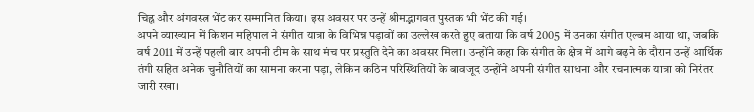चिह्न और अंगवस्त्र भेंट कर सम्मानित किया। इस अवसर पर उन्हें श्रीमद्भागवत पुस्तक भी भेंट की गई।
अपने व्याख्यान में किशन महिपाल ने संगीत यात्रा के विभिन्न पड़ावों का उल्लेख करते हुए बताया कि वर्ष 2005 में उनका संगीत एल्बम आया था, जबकि वर्ष 2011 में उन्हें पहली बार अपनी टीम के साथ मंच पर प्रस्तुति देने का अवसर मिला। उन्होंने कहा कि संगीत के क्षेत्र में आगे बढ़ने के दौरान उन्हें आर्थिक तंगी सहित अनेक चुनौतियों का सामना करना पड़ा, लेकिन कठिन परिस्थितियों के बावजूद उन्होंने अपनी संगीत साधना और रचनात्मक यात्रा को निरंतर जारी रखा।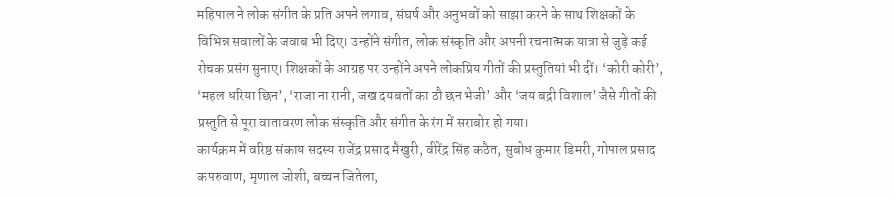महिपाल ने लोक संगीत के प्रति अपने लगाव, संघर्ष और अनुभवों को साझा करने के साथ शिक्षकों के विभिन्न सवालों के जवाब भी दिए। उन्होंने संगीत, लोक संस्कृति और अपनी रचनात्मक यात्रा से जुड़े कई रोचक प्रसंग सुनाए। शिक्षकों के आग्रह पर उन्होंने अपने लोकप्रिय गीतों की प्रस्तुतियां भी दीं। ‘कोरी कोरी’, ‘महल धरिया छिन’, ‘राजा ना रानी, जख दयबतों का ठौ छन भेजी’ और ‘जय बद्री विशाल’ जैसे गीतों की प्रस्तुति से पूरा वातावरण लोक संस्कृति और संगीत के रंग में सराबोर हो गया।
कार्यक्रम में वरिष्ठ संकाय सदस्य राजेंद्र प्रसाद मैखुरी, वीरेंद्र सिंह कठैत, सुबोध कुमार डिमरी, गोपाल प्रसाद कपरुवाण, मृणाल जोशी, बच्चन जितेला,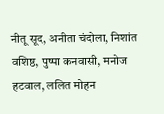नीतू सूद, अनीता चंदोला, निशांत वशिष्ठ, पुष्पा कनवासी, मनोज हटवाल, ललित मोहन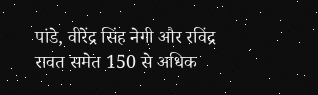पांडे, वीरेंद्र सिंह नेगी और रविंद्र रावत समेत 150 से अधिक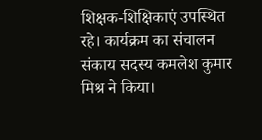शिक्षक-शिक्षिकाएं उपस्थित रहे। कार्यक्रम का संचालन संकाय सदस्य कमलेश कुमार मिश्र ने किया।